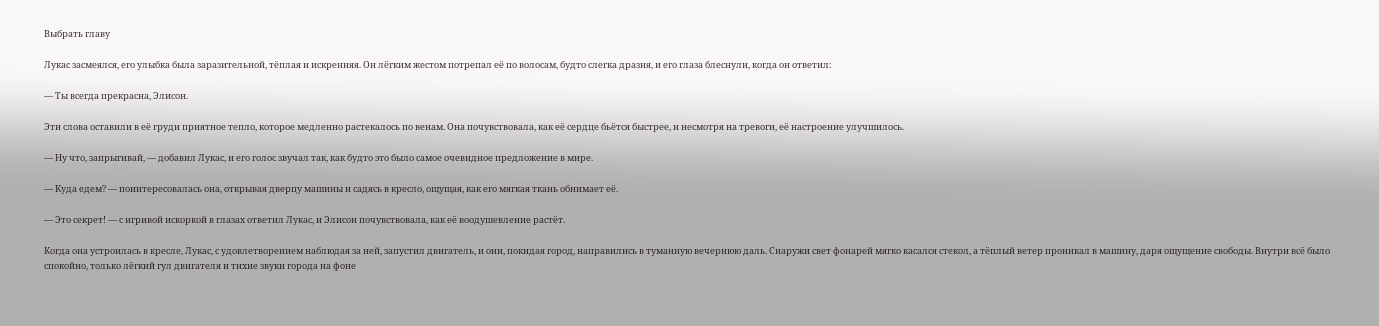Выбрать главу

Лукас засмеялся, его улыбка была заразительной, тёплая и искренняя. Он лёгким жестом потрепал её по волосам, будто слегка дразня, и его глаза блеснули, когда он ответил:

— Ты всегда прекрасна, Элисон.

Эти слова оставили в её груди приятное тепло, которое медленно растекалось по венам. Она почувствовала, как её сердце бьётся быстрее, и несмотря на тревоги, её настроение улучшилось.

— Ну что, запрыгивай, — добавил Лукас, и его голос звучал так, как будто это было самое очевидное предложение в мире.

— Куда едем? — поинтересовалась она, открывая дверцу машины и садясь в кресло, ощущая, как его мягкая ткань обнимает её.

— Это секрет! — с игривой искоркой в глазах ответил Лукас, и Элисон почувствовала, как её воодушевление растёт.

Когда она устроилась в кресле, Лукас, с удовлетворением наблюдая за ней, запустил двигатель, и они, покидая город, направились в туманную вечернюю даль. Снаружи свет фонарей мягко касался стекол, а тёплый ветер проникал в машину, даря ощущение свободы. Внутри всё было спокойно, только лёгкий гул двигателя и тихие звуки города на фоне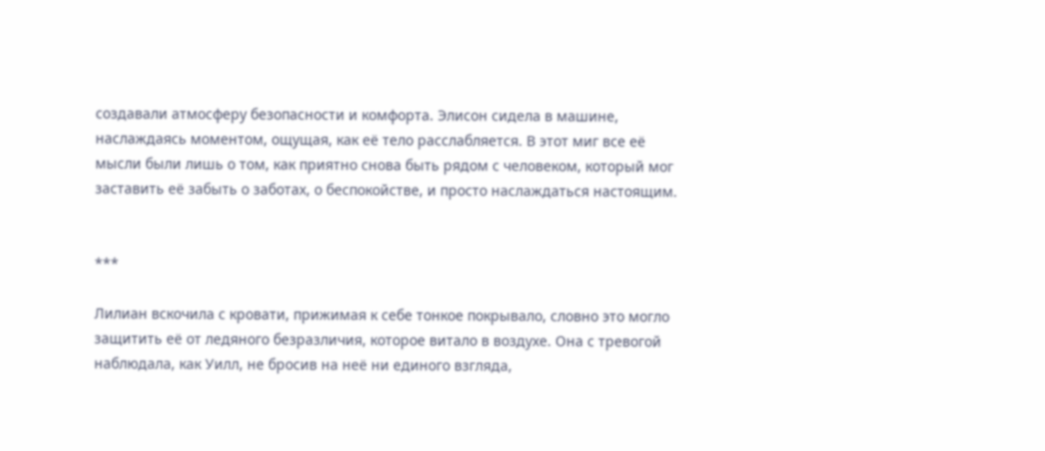создавали атмосферу безопасности и комфорта. Элисон сидела в машине, наслаждаясь моментом, ощущая, как её тело расслабляется. В этот миг все её мысли были лишь о том, как приятно снова быть рядом с человеком, который мог заставить её забыть о заботах, о беспокойстве, и просто наслаждаться настоящим.


***

Лилиан вскочила с кровати, прижимая к себе тонкое покрывало, словно это могло защитить её от ледяного безразличия, которое витало в воздухе. Она с тревогой наблюдала, как Уилл, не бросив на неё ни единого взгляда,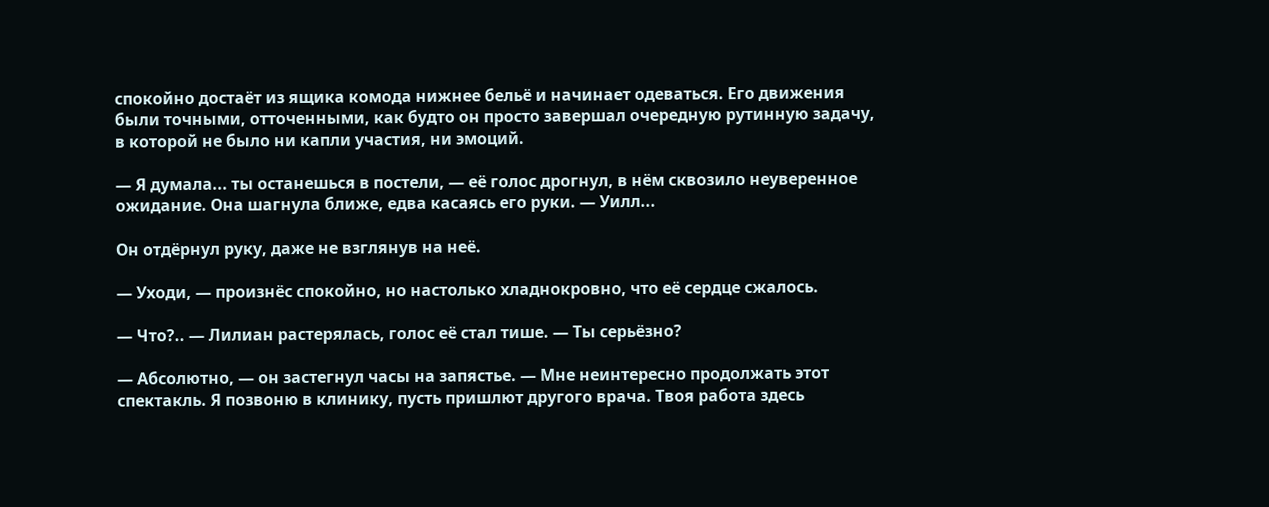спокойно достаёт из ящика комода нижнее бельё и начинает одеваться. Его движения были точными, отточенными, как будто он просто завершал очередную рутинную задачу, в которой не было ни капли участия, ни эмоций.

— Я думала... ты останешься в постели, — её голос дрогнул, в нём сквозило неуверенное ожидание. Она шагнула ближе, едва касаясь его руки. — Уилл...

Он отдёрнул руку, даже не взглянув на неё.

— Уходи, — произнёс спокойно, но настолько хладнокровно, что её сердце сжалось.

— Что?.. — Лилиан растерялась, голос её стал тише. — Ты серьёзно?

— Абсолютно, — он застегнул часы на запястье. — Мне неинтересно продолжать этот спектакль. Я позвоню в клинику, пусть пришлют другого врача. Твоя работа здесь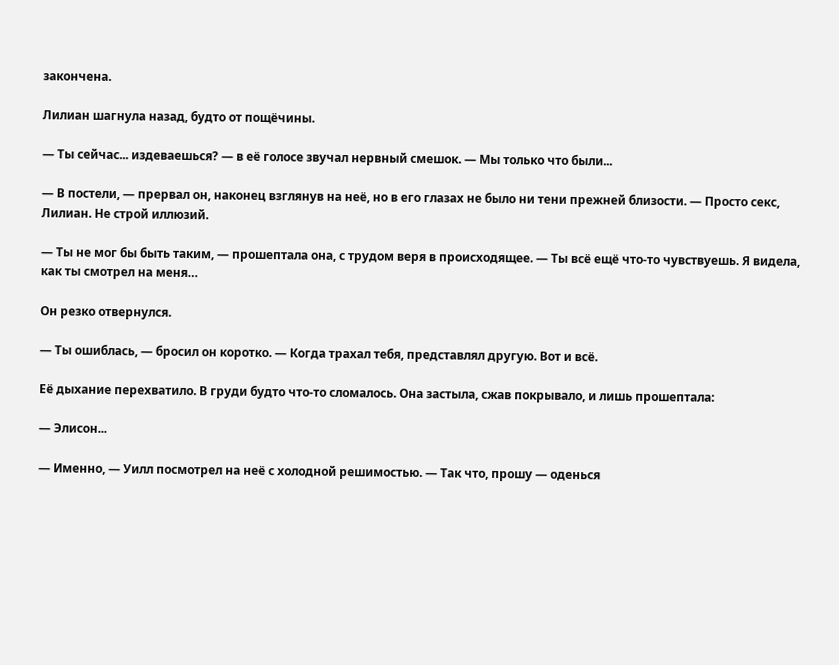закончена.

Лилиан шагнула назад, будто от пощёчины.

— Ты сейчас... издеваешься? — в её голосе звучал нервный смешок. — Мы только что были...

— В постели, — прервал он, наконец взглянув на неё, но в его глазах не было ни тени прежней близости. — Просто секс, Лилиан. Не строй иллюзий.

— Ты не мог бы быть таким, — прошептала она, с трудом веря в происходящее. — Ты всё ещё что-то чувствуешь. Я видела, как ты смотрел на меня…

Он резко отвернулся.

— Ты ошиблась, — бросил он коротко. — Когда трахал тебя, представлял другую. Вот и всё.

Её дыхание перехватило. В груди будто что-то сломалось. Она застыла, сжав покрывало, и лишь прошептала:

— Элисон...

— Именно, — Уилл посмотрел на неё с холодной решимостью. — Так что, прошу — оденься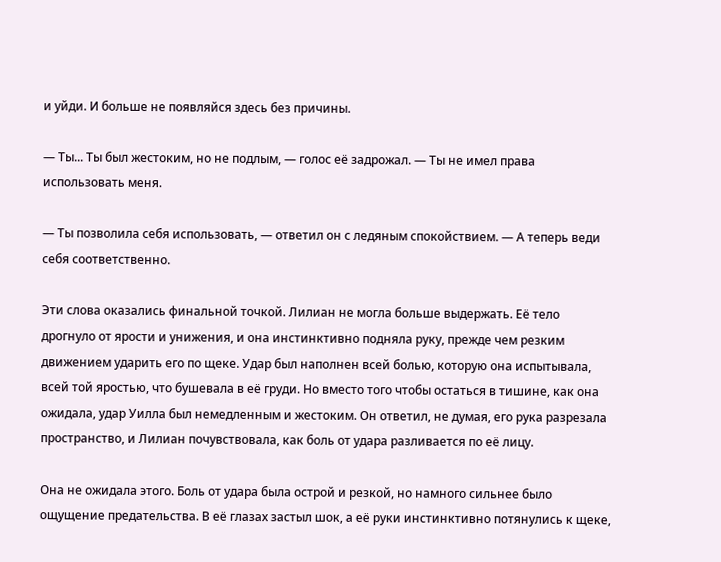и уйди. И больше не появляйся здесь без причины.

— Ты... Ты был жестоким, но не подлым, — голос её задрожал. — Ты не имел права использовать меня.

— Ты позволила себя использовать, — ответил он с ледяным спокойствием. — А теперь веди себя соответственно.

Эти слова оказались финальной точкой. Лилиан не могла больше выдержать. Её тело дрогнуло от ярости и унижения, и она инстинктивно подняла руку, прежде чем резким движением ударить его по щеке. Удар был наполнен всей болью, которую она испытывала, всей той яростью, что бушевала в её груди. Но вместо того чтобы остаться в тишине, как она ожидала, удар Уилла был немедленным и жестоким. Он ответил, не думая, его рука разрезала пространство, и Лилиан почувствовала, как боль от удара разливается по её лицу.

Она не ожидала этого. Боль от удара была острой и резкой, но намного сильнее было ощущение предательства. В её глазах застыл шок, а её руки инстинктивно потянулись к щеке,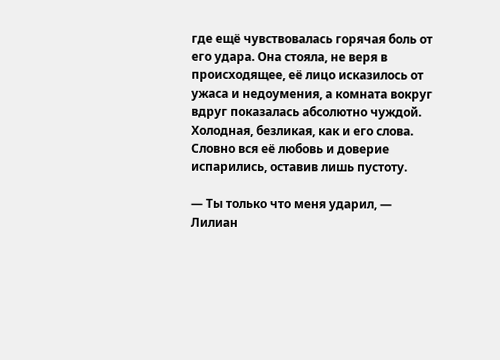где ещё чувствовалась горячая боль от его удара. Она стояла, не веря в происходящее, её лицо исказилось от ужаса и недоумения, а комната вокруг вдруг показалась абсолютно чуждой. Холодная, безликая, как и его слова. Словно вся её любовь и доверие испарились, оставив лишь пустоту.

— Ты только что меня ударил, — Лилиан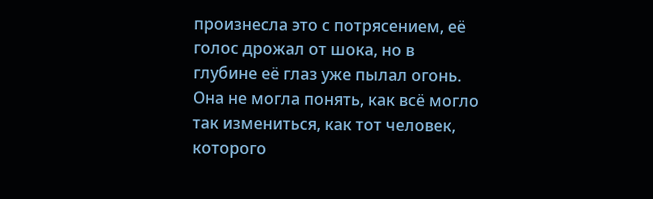произнесла это с потрясением, её голос дрожал от шока, но в глубине её глаз уже пылал огонь. Она не могла понять, как всё могло так измениться, как тот человек, которого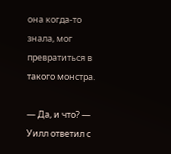она когда-то знала, мог превратиться в такого монстра.

— Да, и что? — Уилл ответил с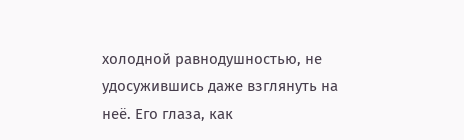холодной равнодушностью, не удосужившись даже взглянуть на неё. Его глаза, как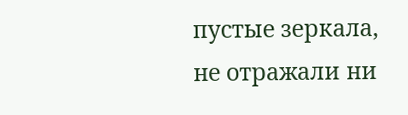пустые зеркала, не отражали ни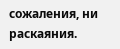сожаления, ни раскаяния.